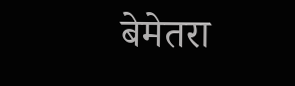बेमेतरा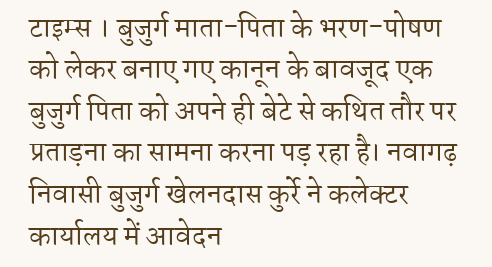टाइम्स । बुजुर्ग माता-पिता के भरण-पोषण को लेकर बनाए गए कानून के बावजूद एक बुजुर्ग पिता को अपने ही बेटे से कथित तौर पर प्रताड़ना का सामना करना पड़ रहा है। नवागढ़ निवासी बुजुर्ग खेलनदास कुर्रे ने कलेक्टर कार्यालय में आवेदन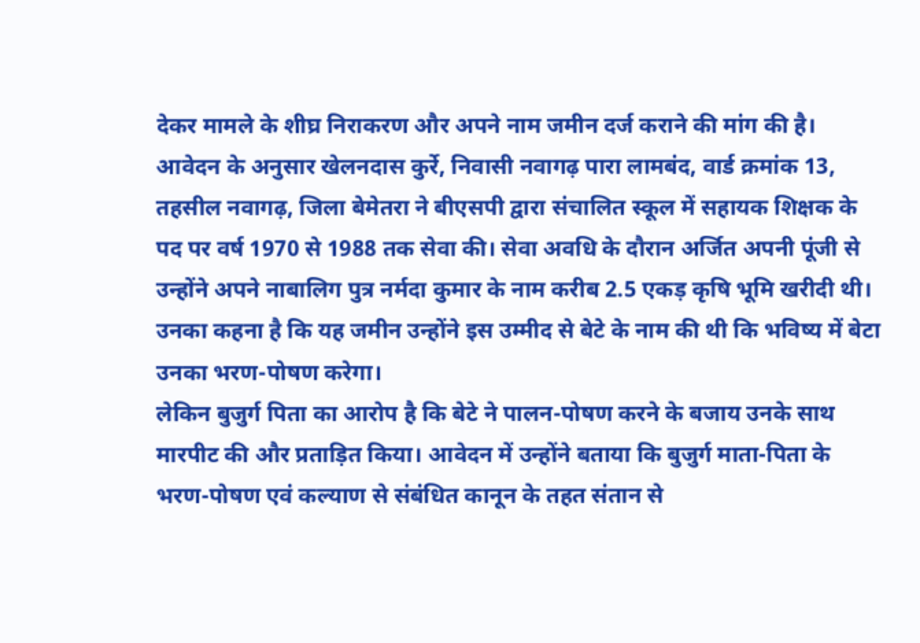देकर मामले के शीघ्र निराकरण और अपने नाम जमीन दर्ज कराने की मांग की है।
आवेदन के अनुसार खेलनदास कुर्रे, निवासी नवागढ़ पारा लामबंद, वार्ड क्रमांक 13, तहसील नवागढ़, जिला बेमेतरा ने बीएसपी द्वारा संचालित स्कूल में सहायक शिक्षक के पद पर वर्ष 1970 से 1988 तक सेवा की। सेवा अवधि के दौरान अर्जित अपनी पूंजी से उन्होंने अपने नाबालिग पुत्र नर्मदा कुमार के नाम करीब 2.5 एकड़ कृषि भूमि खरीदी थी। उनका कहना है कि यह जमीन उन्होंने इस उम्मीद से बेटे के नाम की थी कि भविष्य में बेटा उनका भरण-पोषण करेगा।
लेकिन बुजुर्ग पिता का आरोप है कि बेटे ने पालन-पोषण करने के बजाय उनके साथ मारपीट की और प्रताड़ित किया। आवेदन में उन्होंने बताया कि बुजुर्ग माता-पिता के भरण-पोषण एवं कल्याण से संबंधित कानून के तहत संतान से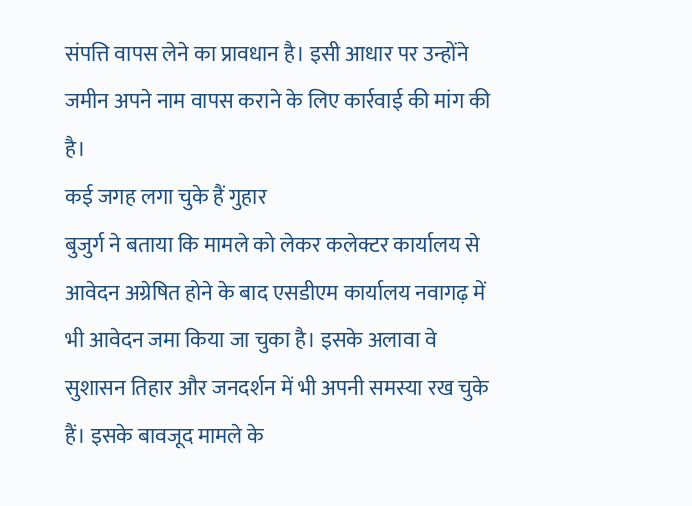संपत्ति वापस लेने का प्रावधान है। इसी आधार पर उन्होंने जमीन अपने नाम वापस कराने के लिए कार्रवाई की मांग की है।
कई जगह लगा चुके हैं गुहार
बुजुर्ग ने बताया कि मामले को लेकर कलेक्टर कार्यालय से आवेदन अग्रेषित होने के बाद एसडीएम कार्यालय नवागढ़ में भी आवेदन जमा किया जा चुका है। इसके अलावा वे सुशासन तिहार और जनदर्शन में भी अपनी समस्या रख चुके हैं। इसके बावजूद मामले के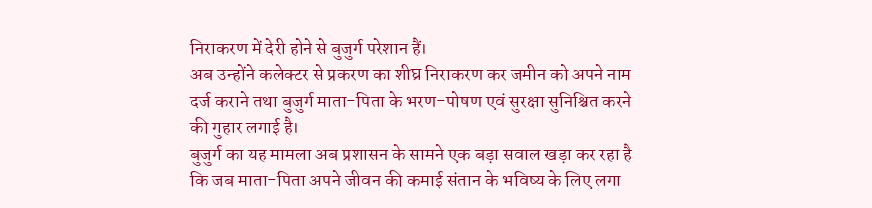निराकरण में देरी होने से बुजुर्ग परेशान हैं।
अब उन्होंने कलेक्टर से प्रकरण का शीघ्र निराकरण कर जमीन को अपने नाम दर्ज कराने तथा बुजुर्ग माता-पिता के भरण-पोषण एवं सुरक्षा सुनिश्चित करने की गुहार लगाई है।
बुजुर्ग का यह मामला अब प्रशासन के सामने एक बड़ा सवाल खड़ा कर रहा है कि जब माता-पिता अपने जीवन की कमाई संतान के भविष्य के लिए लगा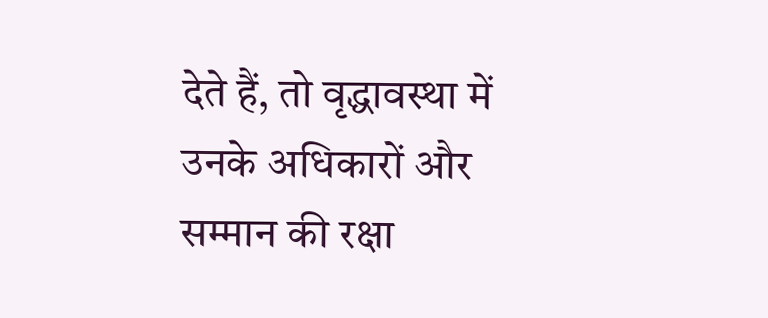देते हैं, तो वृद्धावस्था में उनके अधिकारों और सम्मान की रक्षा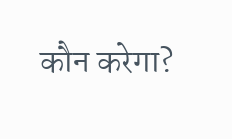कौन करेगा?